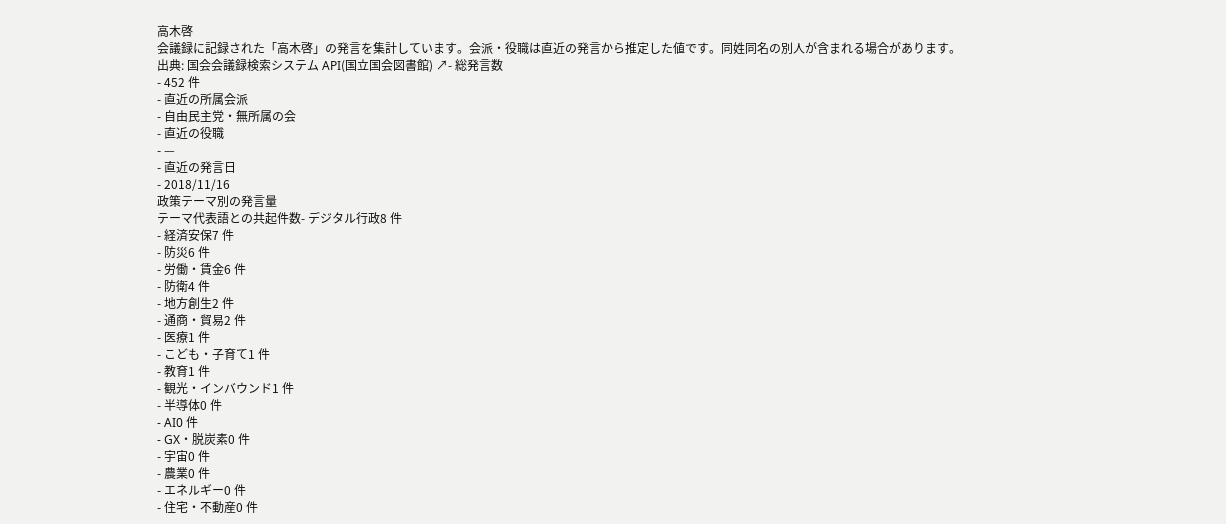高木啓
会議録に記録された「高木啓」の発言を集計しています。会派・役職は直近の発言から推定した値です。同姓同名の別人が含まれる場合があります。
出典: 国会会議録検索システム API(国立国会図書館) ↗- 総発言数
- 452 件
- 直近の所属会派
- 自由民主党・無所属の会
- 直近の役職
- —
- 直近の発言日
- 2018/11/16
政策テーマ別の発言量
テーマ代表語との共起件数- デジタル行政8 件
- 経済安保7 件
- 防災6 件
- 労働・賃金6 件
- 防衛4 件
- 地方創生2 件
- 通商・貿易2 件
- 医療1 件
- こども・子育て1 件
- 教育1 件
- 観光・インバウンド1 件
- 半導体0 件
- AI0 件
- GX・脱炭素0 件
- 宇宙0 件
- 農業0 件
- エネルギー0 件
- 住宅・不動産0 件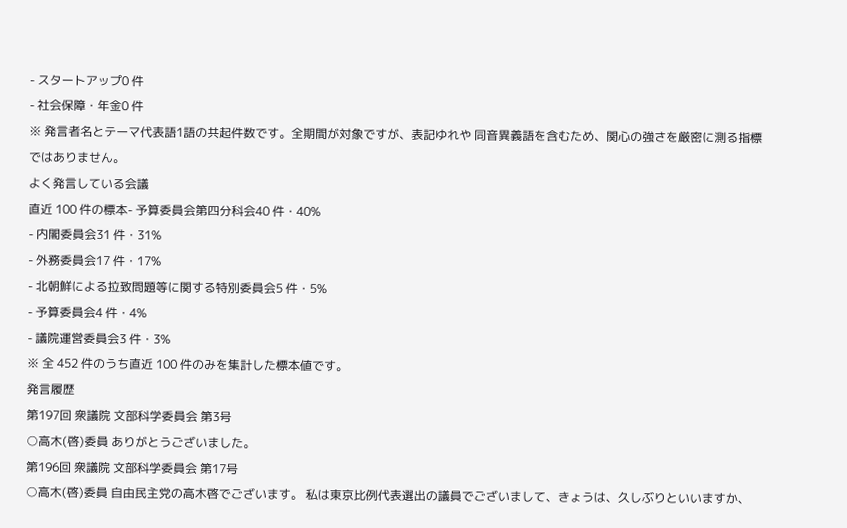- スタートアップ0 件
- 社会保障・年金0 件
※ 発言者名とテーマ代表語1語の共起件数です。全期間が対象ですが、表記ゆれや 同音異義語を含むため、関心の強さを厳密に測る指標ではありません。
よく発言している会議
直近 100 件の標本- 予算委員会第四分科会40 件・40%
- 内閣委員会31 件・31%
- 外務委員会17 件・17%
- 北朝鮮による拉致問題等に関する特別委員会5 件・5%
- 予算委員会4 件・4%
- 議院運営委員会3 件・3%
※ 全 452 件のうち直近 100 件のみを集計した標本値です。
発言履歴
第197回 衆議院 文部科学委員会 第3号
○高木(啓)委員 ありがとうございました。
第196回 衆議院 文部科学委員会 第17号
○高木(啓)委員 自由民主党の高木啓でございます。 私は東京比例代表選出の議員でございまして、きょうは、久しぶりといいますか、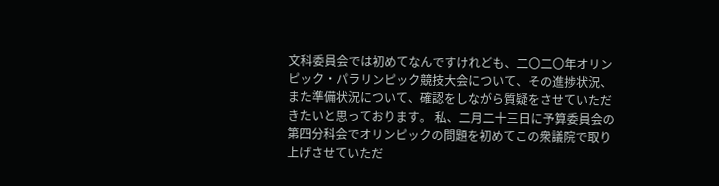文科委員会では初めてなんですけれども、二〇二〇年オリンピック・パラリンピック競技大会について、その進捗状況、また準備状況について、確認をしながら質疑をさせていただきたいと思っております。 私、二月二十三日に予算委員会の第四分科会でオリンピックの問題を初めてこの衆議院で取り上げさせていただ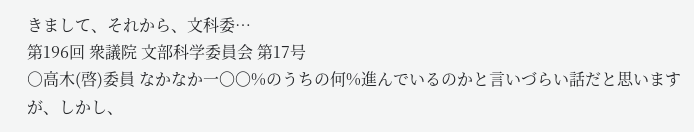きまして、それから、文科委…
第196回 衆議院 文部科学委員会 第17号
○高木(啓)委員 なかなか一〇〇%のうちの何%進んでいるのかと言いづらい話だと思いますが、しかし、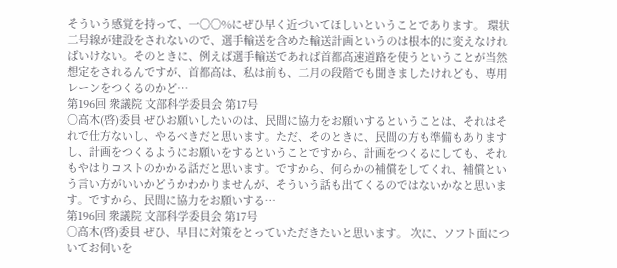そういう感覚を持って、一〇〇%にぜひ早く近づいてほしいということであります。 環状二号線が建設をされないので、選手輸送を含めた輸送計画というのは根本的に変えなければいけない。そのときに、例えば選手輸送であれば首都高速道路を使うということが当然想定をされるんですが、首都高は、私は前も、二月の段階でも聞きましたけれども、専用レーンをつくるのかど…
第196回 衆議院 文部科学委員会 第17号
○高木(啓)委員 ぜひお願いしたいのは、民間に協力をお願いするということは、それはそれで仕方ないし、やるべきだと思います。ただ、そのときに、民間の方も準備もありますし、計画をつくるようにお願いをするということですから、計画をつくるにしても、それもやはりコストのかかる話だと思います。ですから、何らかの補償をしてくれ、補償という言い方がいいかどうかわかりませんが、そういう話も出てくるのではないかなと思います。ですから、民間に協力をお願いする…
第196回 衆議院 文部科学委員会 第17号
○高木(啓)委員 ぜひ、早目に対策をとっていただきたいと思います。 次に、ソフト面についてお伺いを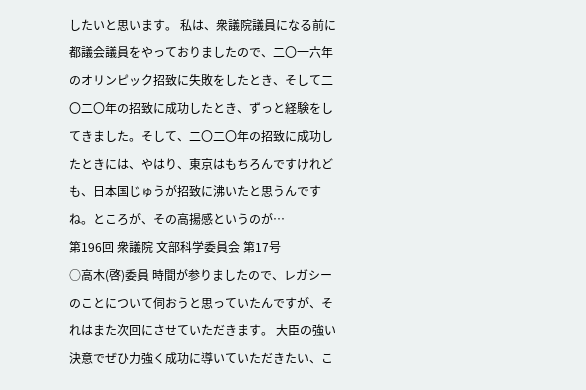したいと思います。 私は、衆議院議員になる前に都議会議員をやっておりましたので、二〇一六年のオリンピック招致に失敗をしたとき、そして二〇二〇年の招致に成功したとき、ずっと経験をしてきました。そして、二〇二〇年の招致に成功したときには、やはり、東京はもちろんですけれども、日本国じゅうが招致に沸いたと思うんですね。ところが、その高揚感というのが…
第196回 衆議院 文部科学委員会 第17号
○高木(啓)委員 時間が参りましたので、レガシーのことについて伺おうと思っていたんですが、それはまた次回にさせていただきます。 大臣の強い決意でぜひ力強く成功に導いていただきたい、こ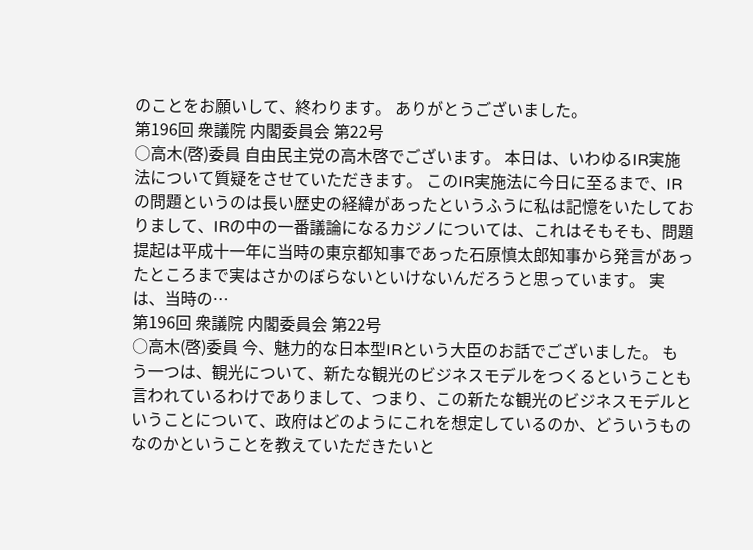のことをお願いして、終わります。 ありがとうございました。
第196回 衆議院 内閣委員会 第22号
○高木(啓)委員 自由民主党の高木啓でございます。 本日は、いわゆるIR実施法について質疑をさせていただきます。 このIR実施法に今日に至るまで、IRの問題というのは長い歴史の経緯があったというふうに私は記憶をいたしておりまして、IRの中の一番議論になるカジノについては、これはそもそも、問題提起は平成十一年に当時の東京都知事であった石原慎太郎知事から発言があったところまで実はさかのぼらないといけないんだろうと思っています。 実は、当時の…
第196回 衆議院 内閣委員会 第22号
○高木(啓)委員 今、魅力的な日本型IRという大臣のお話でございました。 もう一つは、観光について、新たな観光のビジネスモデルをつくるということも言われているわけでありまして、つまり、この新たな観光のビジネスモデルということについて、政府はどのようにこれを想定しているのか、どういうものなのかということを教えていただきたいと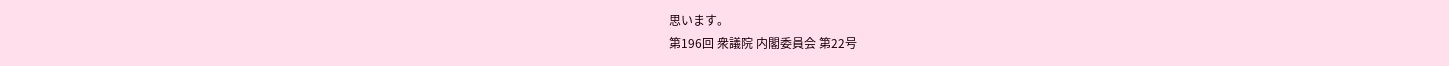思います。
第196回 衆議院 内閣委員会 第22号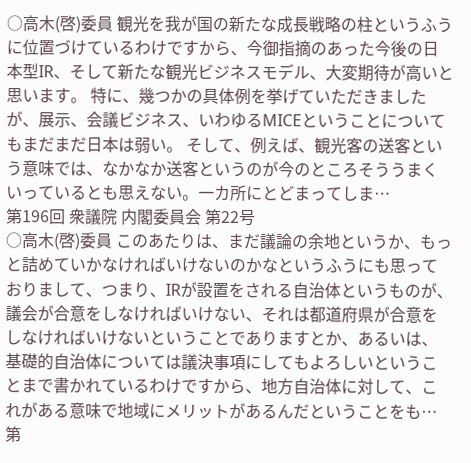○高木(啓)委員 観光を我が国の新たな成長戦略の柱というふうに位置づけているわけですから、今御指摘のあった今後の日本型IR、そして新たな観光ビジネスモデル、大変期待が高いと思います。 特に、幾つかの具体例を挙げていただきましたが、展示、会議ビジネス、いわゆるMICEということについてもまだまだ日本は弱い。 そして、例えば、観光客の送客という意味では、なかなか送客というのが今のところそううまくいっているとも思えない。一カ所にとどまってしま…
第196回 衆議院 内閣委員会 第22号
○高木(啓)委員 このあたりは、まだ議論の余地というか、もっと詰めていかなければいけないのかなというふうにも思っておりまして、つまり、IRが設置をされる自治体というものが、議会が合意をしなければいけない、それは都道府県が合意をしなければいけないということでありますとか、あるいは、基礎的自治体については議決事項にしてもよろしいということまで書かれているわけですから、地方自治体に対して、これがある意味で地域にメリットがあるんだということをも…
第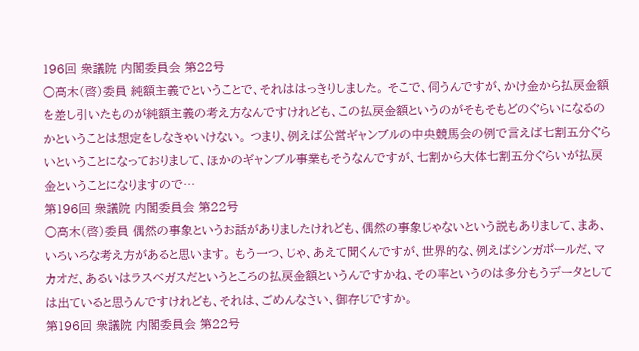196回 衆議院 内閣委員会 第22号
○高木(啓)委員 純額主義でということで、それははっきりしました。 そこで、伺うんですが、かけ金から払戻金額を差し引いたものが純額主義の考え方なんですけれども、この払戻金額というのがそもそもどのぐらいになるのかということは想定をしなきゃいけない。 つまり、例えば公営ギャンブルの中央競馬会の例で言えば七割五分ぐらいということになっておりまして、ほかのギャンブル事業もそうなんですが、七割から大体七割五分ぐらいが払戻金ということになりますので…
第196回 衆議院 内閣委員会 第22号
○高木(啓)委員 偶然の事象というお話がありましたけれども、偶然の事象じゃないという説もありまして、まあ、いろいろな考え方があると思います。 もう一つ、じゃ、あえて聞くんですが、世界的な、例えばシンガポールだ、マカオだ、あるいはラスベガスだというところの払戻金額というんですかね、その率というのは多分もうデータとしては出ていると思うんですけれども、それは、ごめんなさい、御存じですか。
第196回 衆議院 内閣委員会 第22号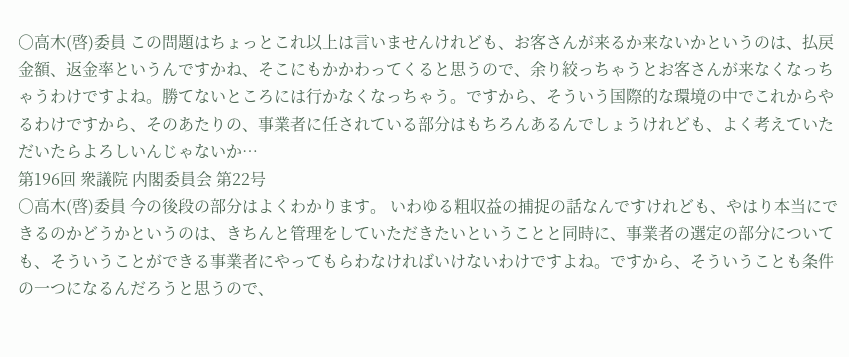○高木(啓)委員 この問題はちょっとこれ以上は言いませんけれども、お客さんが来るか来ないかというのは、払戻金額、返金率というんですかね、そこにもかかわってくると思うので、余り絞っちゃうとお客さんが来なくなっちゃうわけですよね。勝てないところには行かなくなっちゃう。ですから、そういう国際的な環境の中でこれからやるわけですから、そのあたりの、事業者に任されている部分はもちろんあるんでしょうけれども、よく考えていただいたらよろしいんじゃないか…
第196回 衆議院 内閣委員会 第22号
○高木(啓)委員 今の後段の部分はよくわかります。 いわゆる粗収益の捕捉の話なんですけれども、やはり本当にできるのかどうかというのは、きちんと管理をしていただきたいということと同時に、事業者の選定の部分についても、そういうことができる事業者にやってもらわなければいけないわけですよね。ですから、そういうことも条件の一つになるんだろうと思うので、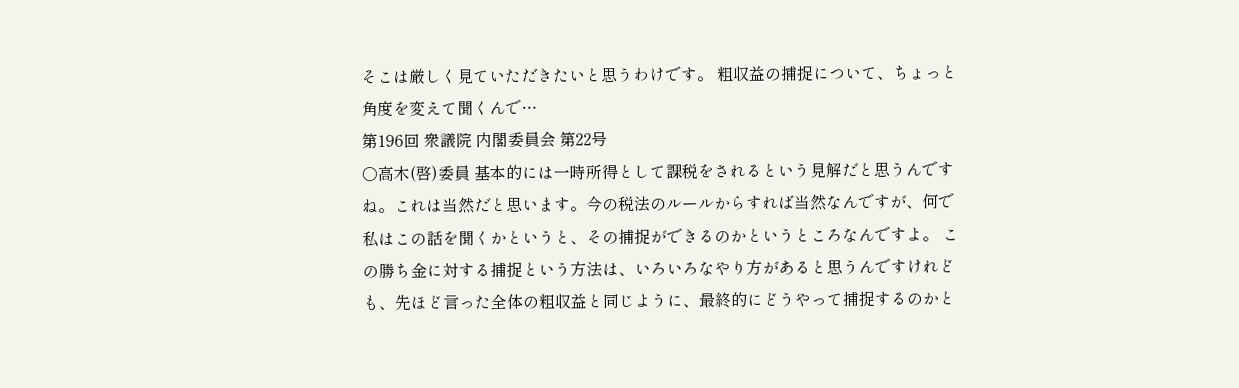そこは厳しく見ていただきたいと思うわけです。 粗収益の捕捉について、ちょっと角度を変えて聞くんで…
第196回 衆議院 内閣委員会 第22号
○高木(啓)委員 基本的には一時所得として課税をされるという見解だと思うんですね。これは当然だと思います。今の税法のルールからすれば当然なんですが、何で私はこの話を聞くかというと、その捕捉ができるのかというところなんですよ。 この勝ち金に対する捕捉という方法は、いろいろなやり方があると思うんですけれども、先ほど言った全体の粗収益と同じように、最終的にどうやって捕捉するのかと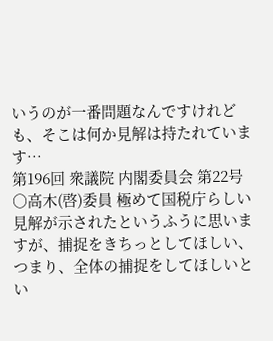いうのが一番問題なんですけれども、そこは何か見解は持たれています…
第196回 衆議院 内閣委員会 第22号
○高木(啓)委員 極めて国税庁らしい見解が示されたというふうに思いますが、捕捉をきちっとしてほしい、つまり、全体の捕捉をしてほしいとい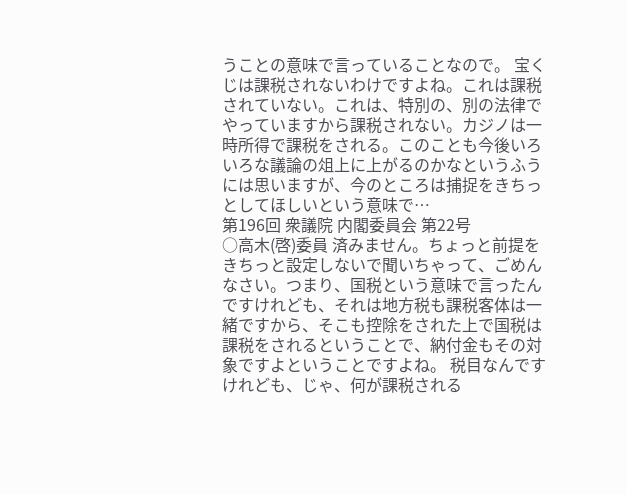うことの意味で言っていることなので。 宝くじは課税されないわけですよね。これは課税されていない。これは、特別の、別の法律でやっていますから課税されない。カジノは一時所得で課税をされる。このことも今後いろいろな議論の俎上に上がるのかなというふうには思いますが、今のところは捕捉をきちっとしてほしいという意味で…
第196回 衆議院 内閣委員会 第22号
○高木(啓)委員 済みません。ちょっと前提をきちっと設定しないで聞いちゃって、ごめんなさい。つまり、国税という意味で言ったんですけれども、それは地方税も課税客体は一緒ですから、そこも控除をされた上で国税は課税をされるということで、納付金もその対象ですよということですよね。 税目なんですけれども、じゃ、何が課税される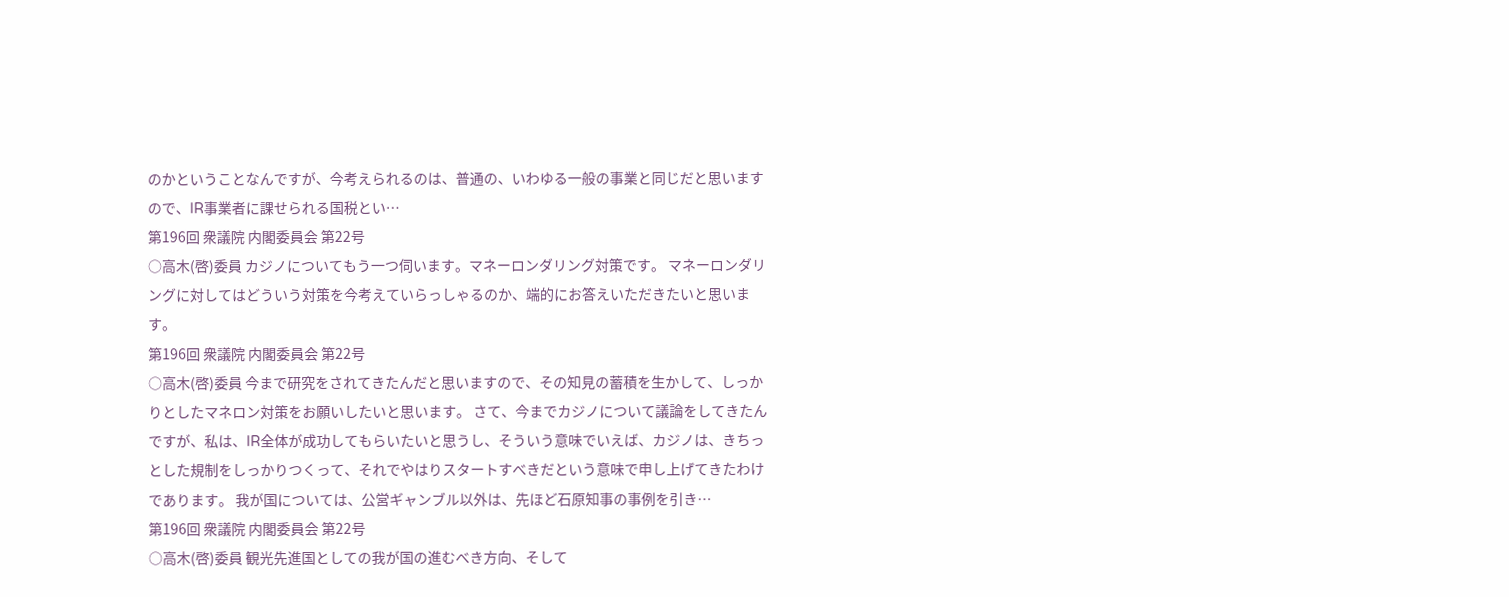のかということなんですが、今考えられるのは、普通の、いわゆる一般の事業と同じだと思いますので、IR事業者に課せられる国税とい…
第196回 衆議院 内閣委員会 第22号
○高木(啓)委員 カジノについてもう一つ伺います。マネーロンダリング対策です。 マネーロンダリングに対してはどういう対策を今考えていらっしゃるのか、端的にお答えいただきたいと思います。
第196回 衆議院 内閣委員会 第22号
○高木(啓)委員 今まで研究をされてきたんだと思いますので、その知見の蓄積を生かして、しっかりとしたマネロン対策をお願いしたいと思います。 さて、今までカジノについて議論をしてきたんですが、私は、IR全体が成功してもらいたいと思うし、そういう意味でいえば、カジノは、きちっとした規制をしっかりつくって、それでやはりスタートすべきだという意味で申し上げてきたわけであります。 我が国については、公営ギャンブル以外は、先ほど石原知事の事例を引き…
第196回 衆議院 内閣委員会 第22号
○高木(啓)委員 観光先進国としての我が国の進むべき方向、そして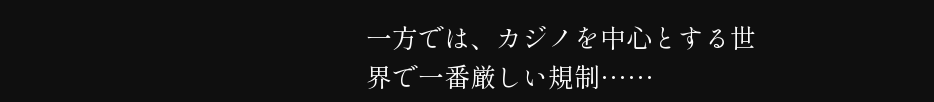一方では、カジノを中心とする世界で一番厳しい規制……